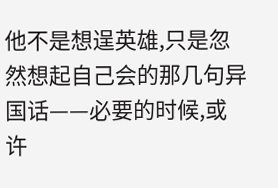他不是想逞英雄,只是忽然想起自己会的那几句异国话——必要的时候,或许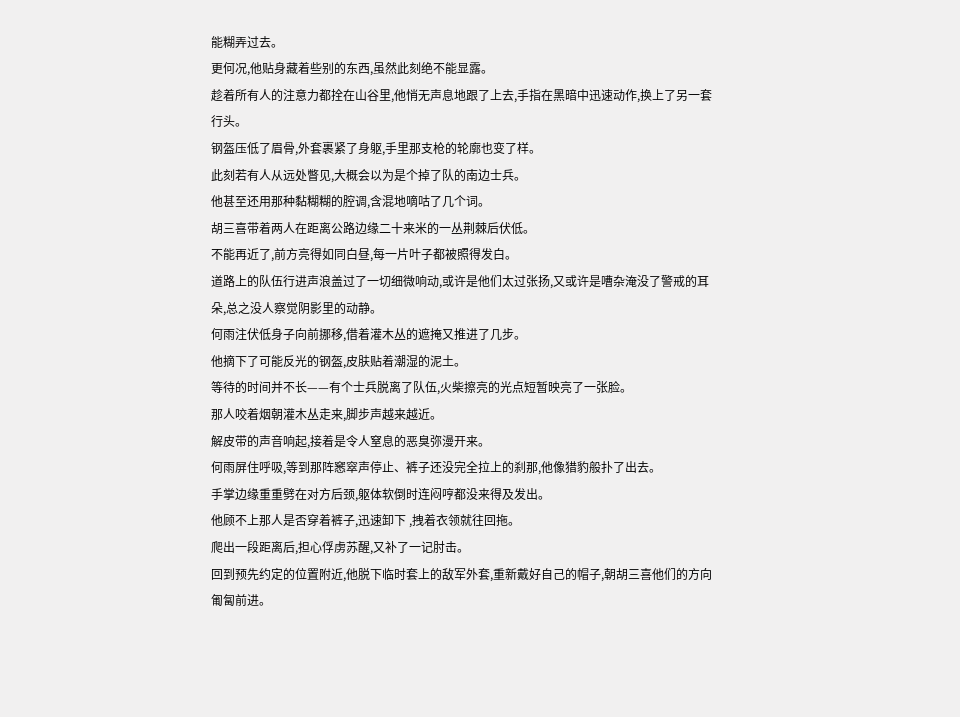能糊弄过去。
更何况,他贴身藏着些别的东西,虽然此刻绝不能显露。
趁着所有人的注意力都拴在山谷里,他悄无声息地跟了上去,手指在黑暗中迅速动作,换上了另一套行头。
钢盔压低了眉骨,外套裹紧了身躯,手里那支枪的轮廓也变了样。
此刻若有人从远处瞥见,大概会以为是个掉了队的南边士兵。
他甚至还用那种黏糊糊的腔调,含混地嘀咕了几个词。
胡三喜带着两人在距离公路边缘二十来米的一丛荆棘后伏低。
不能再近了,前方亮得如同白昼,每一片叶子都被照得发白。
道路上的队伍行进声浪盖过了一切细微响动,或许是他们太过张扬,又或许是嘈杂淹没了警戒的耳朵,总之没人察觉阴影里的动静。
何雨注伏低身子向前挪移,借着灌木丛的遮掩又推进了几步。
他摘下了可能反光的钢盔,皮肤贴着潮湿的泥土。
等待的时间并不长——有个士兵脱离了队伍,火柴擦亮的光点短暂映亮了一张脸。
那人咬着烟朝灌木丛走来,脚步声越来越近。
解皮带的声音响起,接着是令人窒息的恶臭弥漫开来。
何雨屏住呼吸,等到那阵窸窣声停止、裤子还没完全拉上的刹那,他像猎豹般扑了出去。
手掌边缘重重劈在对方后颈,躯体软倒时连闷哼都没来得及发出。
他顾不上那人是否穿着裤子,迅速卸下 ,拽着衣领就往回拖。
爬出一段距离后,担心俘虏苏醒,又补了一记肘击。
回到预先约定的位置附近,他脱下临时套上的敌军外套,重新戴好自己的帽子,朝胡三喜他们的方向匍匐前进。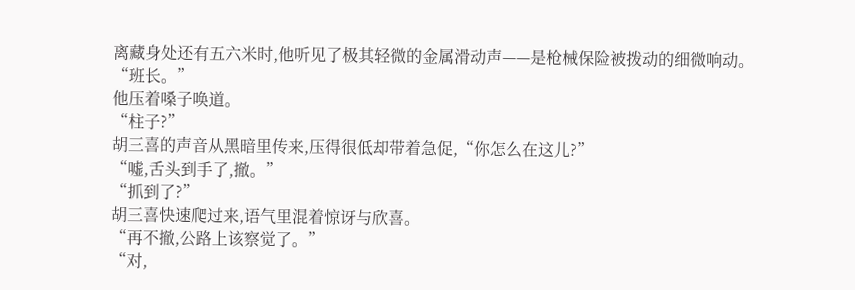离藏身处还有五六米时,他听见了极其轻微的金属滑动声——是枪械保险被拨动的细微响动。
“班长。”
他压着嗓子唤道。
“柱子?”
胡三喜的声音从黑暗里传来,压得很低却带着急促,“你怎么在这儿?”
“嘘,舌头到手了,撤。”
“抓到了?”
胡三喜快速爬过来,语气里混着惊讶与欣喜。
“再不撤,公路上该察觉了。”
“对,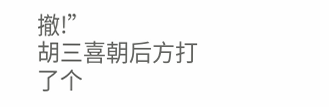撤!”
胡三喜朝后方打了个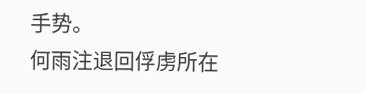手势。
何雨注退回俘虏所在